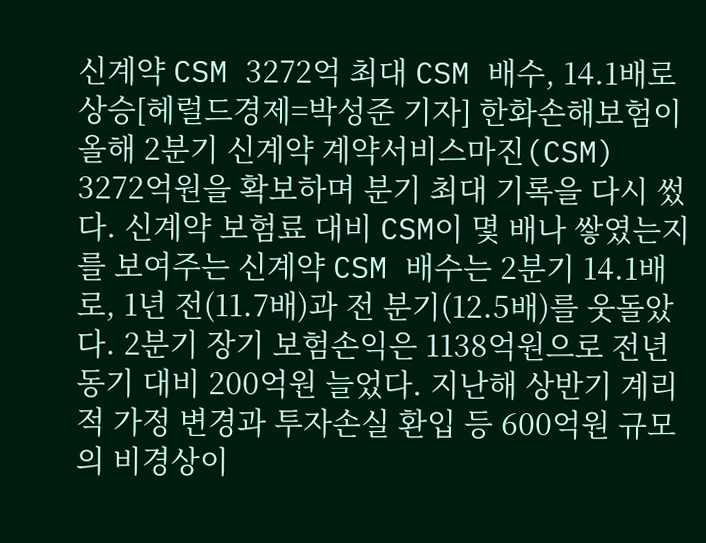신계약 CSM 3272억 최대 CSM 배수, 14.1배로 상승[헤럴드경제=박성준 기자] 한화손해보험이 올해 2분기 신계약 계약서비스마진(CSM) 3272억원을 확보하며 분기 최대 기록을 다시 썼다. 신계약 보험료 대비 CSM이 몇 배나 쌓였는지를 보여주는 신계약 CSM 배수는 2분기 14.1배로, 1년 전(11.7배)과 전 분기(12.5배)를 웃돌았다. 2분기 장기 보험손익은 1138억원으로 전년 동기 대비 200억원 늘었다. 지난해 상반기 계리적 가정 변경과 투자손실 환입 등 600억원 규모의 비경상이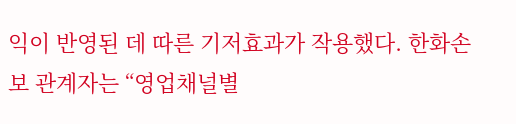익이 반영된 데 따른 기저효과가 작용했다. 한화손보 관계자는 “영업채널별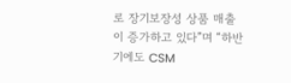로 장기보장성 상품 매출이 증가하고 있다”며 “하반기에도 CSM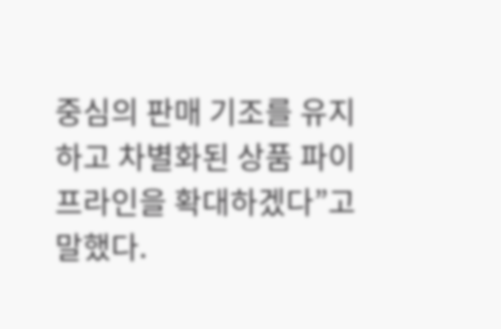중심의 판매 기조를 유지하고 차별화된 상품 파이프라인을 확대하겠다”고 말했다.